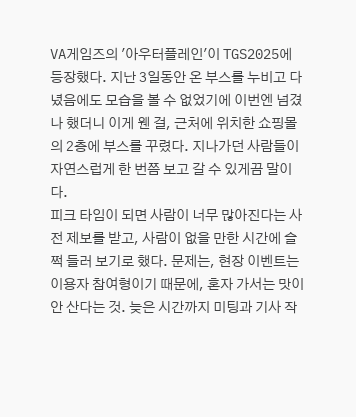VA게임즈의 '아우터플레인'이 TGS2025에 등장했다. 지난 3일동안 온 부스를 누비고 다녔음에도 모습을 볼 수 없었기에 이번엔 넘겼나 했더니 이게 웬 걸, 근처에 위치한 쇼핑몰의 2층에 부스를 꾸렸다. 지나가던 사람들이 자연스럽게 한 번쯤 보고 갈 수 있게끔 말이다.
피크 타임이 되면 사람이 너무 많아진다는 사전 제보를 받고, 사람이 없을 만한 시간에 슬쩍 들러 보기로 했다. 문제는, 현장 이벤트는 이용자 참여형이기 때문에, 혼자 가서는 맛이 안 산다는 것. 늦은 시간까지 미팅과 기사 작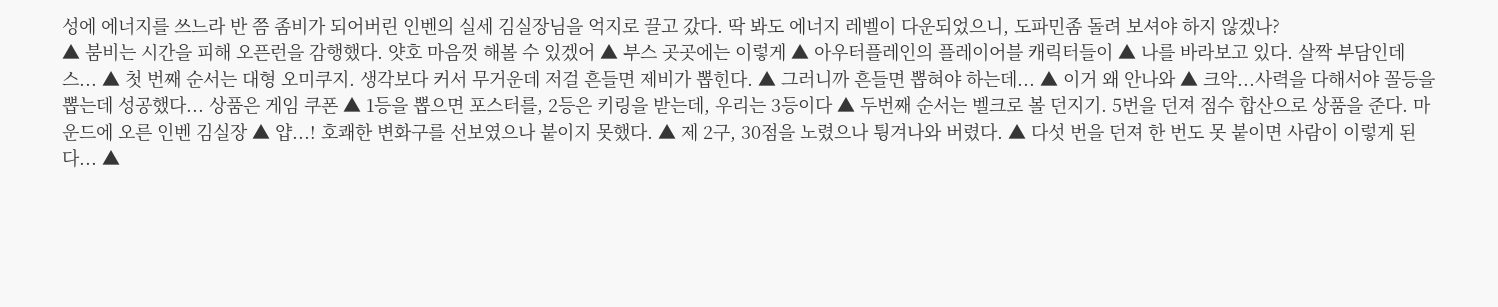성에 에너지를 쓰느라 반 쯤 좀비가 되어버린 인벤의 실세 김실장님을 억지로 끌고 갔다. 딱 봐도 에너지 레벨이 다운되었으니, 도파민좀 돌려 보셔야 하지 않겠나?
▲ 붐비는 시간을 피해 오픈런을 감행했다. 얏호 마음껏 해볼 수 있겠어 ▲ 부스 곳곳에는 이렇게 ▲ 아우터플레인의 플레이어블 캐릭터들이 ▲ 나를 바라보고 있다. 살짝 부담인데스... ▲ 첫 번째 순서는 대형 오미쿠지. 생각보다 커서 무거운데 저걸 흔들면 제비가 뽑힌다. ▲ 그러니까 흔들면 뽑혀야 하는데... ▲ 이거 왜 안나와 ▲ 크악...사력을 다해서야 꼴등을 뽑는데 성공했다... 상품은 게임 쿠폰 ▲ 1등을 뽑으면 포스터를, 2등은 키링을 받는데, 우리는 3등이다 ▲ 두번째 순서는 벨크로 볼 던지기. 5번을 던져 점수 합산으로 상품을 준다. 마운드에 오른 인벤 김실장 ▲ 얍...! 호쾌한 변화구를 선보였으나 붙이지 못했다. ▲ 제 2구, 30점을 노렸으나 튕겨나와 버렸다. ▲ 다섯 번을 던져 한 번도 못 붙이면 사람이 이렇게 된다... ▲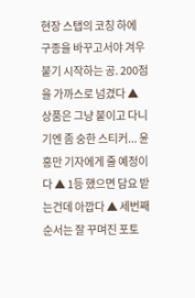현장 스탭의 코칭 하에 구종을 바꾸고서야 겨우 붙기 시작하는 공. 200점을 가까스로 넘겼다 ▲ 상품은 그냥 붙이고 다니기엔 좀 숭한 스티커... 윤홍만 기자에게 줄 예정이다 ▲ 1등 했으면 담요 받는건데 아깝다 ▲ 세번째 순서는 잘 꾸며진 포토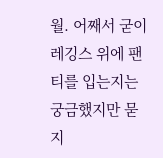월. 어째서 굳이 레깅스 위에 팬티를 입는지는 궁금했지만 묻지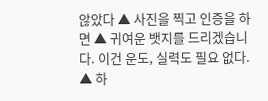않았다 ▲ 사진을 찍고 인증을 하면 ▲ 귀여운 뱃지를 드리겠습니다. 이건 운도, 실력도 필요 없다. ▲ 하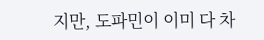지만, 도파민이 이미 다 차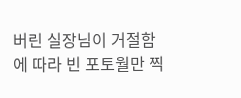버린 실장님이 거절함에 따라 빈 포토월만 찍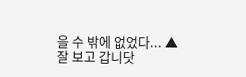을 수 밖에 없었다... ▲ 잘 보고 갑니닷